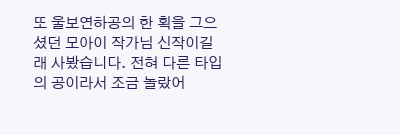또 울보연하공의 한 획을 그으셨던 모아이 작가님 신작이길래 사봤습니다. 전혀 다른 타입의 공이라서 조금 놀랐어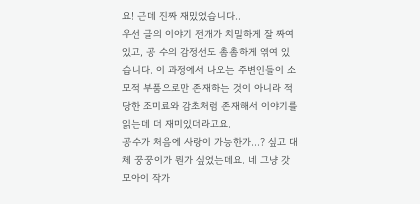요! 근데 진짜 재밌었습니다..
우선 글의 이야기 전개가 치밀하게 잘 짜여있고, 공 수의 감정선도 촘촘하게 엮여 있습니다. 이 과정에서 나오는 주변인들이 소모적 부품으로만 존재하는 것이 아니라 적당한 조미료와 감초처럼 존재해서 이야기를 읽는데 더 재미있더라고요.
공수가 처음에 사랑이 가능한가…? 싶고 대체 꿍꿍이가 뭔가 싶었는데요. 네 그냥 갓모아이 작가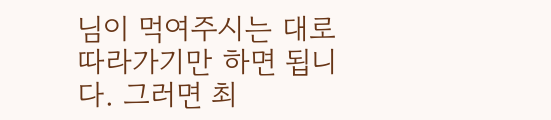님이 먹여주시는 대로 따라가기만 하면 됩니다. 그러면 최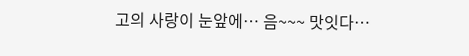고의 사랑이 눈앞에… 음~~~ 맛잇다…